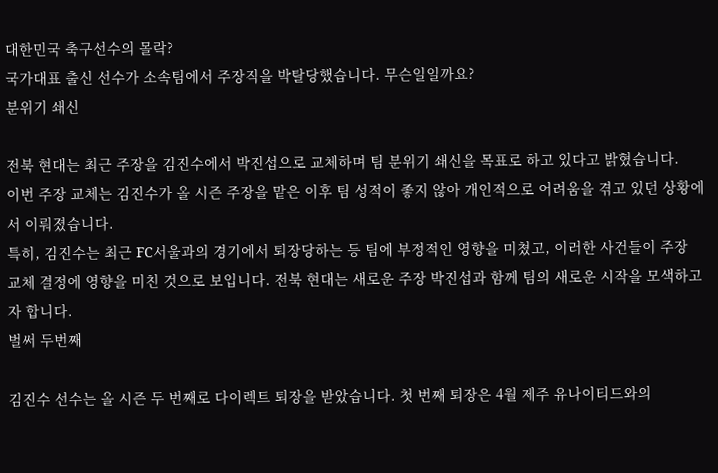대한민국 축구선수의 몰락?
국가대표 출신 선수가 소속팀에서 주장직을 박탈당했습니다. 무슨일일까요?
분위기 쇄신

전북 현대는 최근 주장을 김진수에서 박진섭으로 교체하며 팀 분위기 쇄신을 목표로 하고 있다고 밝혔습니다.
이번 주장 교체는 김진수가 올 시즌 주장을 맡은 이후 팀 성적이 좋지 않아 개인적으로 어려움을 겪고 있던 상황에서 이뤄졌습니다.
특히, 김진수는 최근 FC서울과의 경기에서 퇴장당하는 등 팀에 부정적인 영향을 미쳤고, 이러한 사건들이 주장 교체 결정에 영향을 미친 것으로 보입니다. 전북 현대는 새로운 주장 박진섭과 함께 팀의 새로운 시작을 모색하고자 합니다.
벌써 두번째

김진수 선수는 올 시즌 두 번째로 다이렉트 퇴장을 받았습니다. 첫 번째 퇴장은 4월 제주 유나이티드와의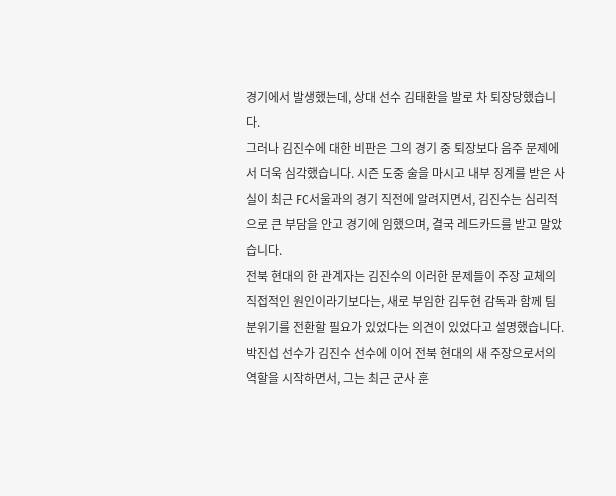경기에서 발생했는데, 상대 선수 김태환을 발로 차 퇴장당했습니다.
그러나 김진수에 대한 비판은 그의 경기 중 퇴장보다 음주 문제에서 더욱 심각했습니다. 시즌 도중 술을 마시고 내부 징계를 받은 사실이 최근 FC서울과의 경기 직전에 알려지면서, 김진수는 심리적으로 큰 부담을 안고 경기에 임했으며, 결국 레드카드를 받고 말았습니다.
전북 현대의 한 관계자는 김진수의 이러한 문제들이 주장 교체의 직접적인 원인이라기보다는, 새로 부임한 김두현 감독과 함께 팀 분위기를 전환할 필요가 있었다는 의견이 있었다고 설명했습니다.
박진섭 선수가 김진수 선수에 이어 전북 현대의 새 주장으로서의 역할을 시작하면서, 그는 최근 군사 훈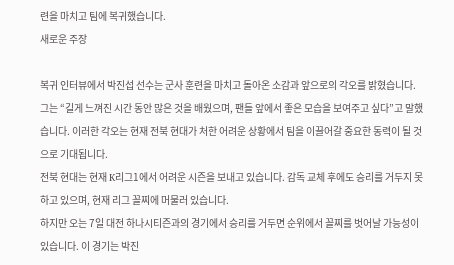련을 마치고 팀에 복귀했습니다.
새로운 주장

복귀 인터뷰에서 박진섭 선수는 군사 훈련을 마치고 돌아온 소감과 앞으로의 각오를 밝혔습니다.
그는 “길게 느껴진 시간 동안 많은 것을 배웠으며, 팬들 앞에서 좋은 모습을 보여주고 싶다”고 말했습니다. 이러한 각오는 현재 전북 현대가 처한 어려운 상황에서 팀을 이끌어갈 중요한 동력이 될 것으로 기대됩니다.
전북 현대는 현재 K리그1에서 어려운 시즌을 보내고 있습니다. 감독 교체 후에도 승리를 거두지 못하고 있으며, 현재 리그 꼴찌에 머물러 있습니다.
하지만 오는 7일 대전 하나시티즌과의 경기에서 승리를 거두면 순위에서 꼴찌를 벗어날 가능성이 있습니다. 이 경기는 박진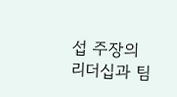섭 주장의 리더십과 팀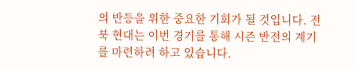의 반등을 위한 중요한 기회가 될 것입니다. 전북 현대는 이번 경기를 통해 시즌 반전의 계기를 마련하려 하고 있습니다.